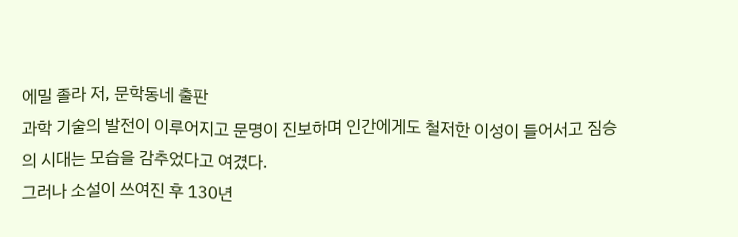에밀 졸라 저, 문학동네 출판
과학 기술의 발전이 이루어지고 문명이 진보하며 인간에게도 철저한 이성이 들어서고 짐승의 시대는 모습을 감추었다고 여겼다.
그러나 소설이 쓰여진 후 130년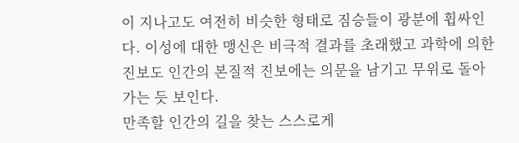이 지나고도 여전히 비슷한 형태로 짐승들이 광분에 휩싸인다. 이성에 대한 맹신은 비극적 결과를 초래했고 과학에 의한 진보도 인간의 본질적 진보에는 의문을 남기고 무위로 돌아가는 듯 보인다.
만족할 인간의 길을 찾는 스스로게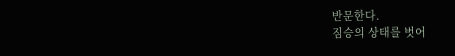반문한다.
짐승의 상태를 벗어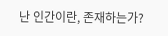난 인간이란, 존재하는가?